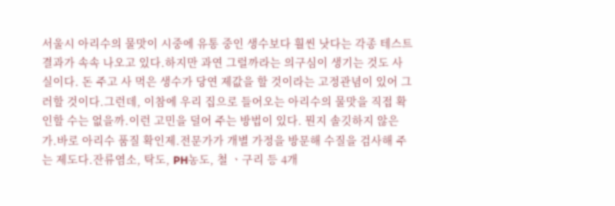서울시 아리수의 물맛이 시중에 유통 중인 생수보다 훨씬 낫다는 각종 테스트 결과가 속속 나오고 있다.하지만 과연 그럴까라는 의구심이 생기는 것도 사실이다. 돈 주고 사 먹은 생수가 당연 제값을 할 것이라는 고정관념이 있어 그러할 것이다.그런데, 이참에 우리 집으로 들어오는 아리수의 물맛을 직접 확인할 수는 없을까.이런 고민을 덜어 주는 방법이 있다. 뭔지 솔깃하지 않은가.바로 아리수 품질 확인제.전문가가 개별 가정을 방문해 수질을 검사해 주는 제도다.잔류염소, 탁도, PH농도, 철 ㆍ구리 등 4개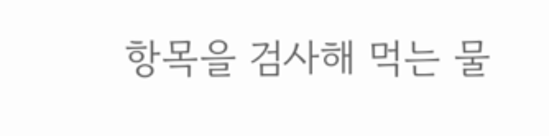항목을 검사해 먹는 물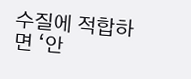수질에 적합하면 ‘안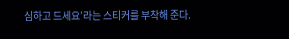심하고 드세요’라는 스티커를 부착해 준다.